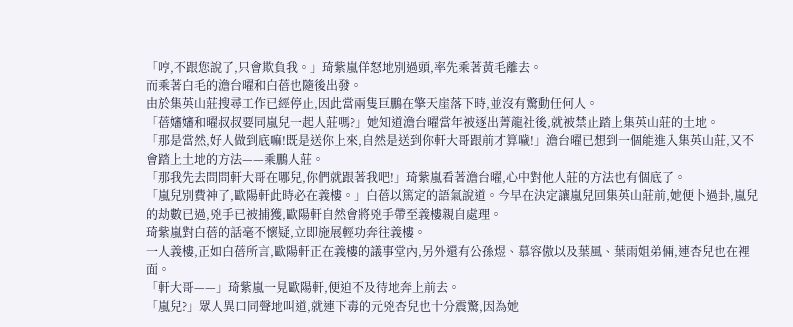「哼,不跟您說了,只會欺負我。」琦紫嵐佯怒地別過頭,率先乘著黃毛離去。
而乘著白毛的澹台曜和白蓓也隨後出發。
由於集英山莊搜尋工作已經停止,因此當兩隻巨鵬在擎天崖落下時,並沒有驚動任何人。
「蓓嬸嬸和曜叔叔要同嵐兒一起人莊嗎?」她知道澹台曜當年被逐出菁龍社後,就被禁止踏上集英山莊的土地。
「那是當然,好人做到底嘛!既是送你上來,自然是送到你軒大哥跟前才算噦!」澹台曜已想到一個能進入集英山莊,又不會踏上土地的方法——乘鵬人莊。
「那我先去問問軒大哥在哪兒,你們就跟著我吧!」琦紫嵐看著澹台曜,心中對他人莊的方法也有個底了。
「嵐兒別費神了,歐陽軒此時必在義樓。」白蓓以篤定的語氣說道。今早在決定讓嵐兒回集英山莊前,她便卜過卦,嵐兒的劫數已過,兇手已被捕獲,歐陽軒自然會將兇手帶至義樓親自處理。
琦紫嵐對白蓓的話毫不懷疑,立即施展輕功奔往義樓。
一人義樓,正如白蓓所言,歐陽軒正在義樓的議事堂內,另外還有公孫煜、慕容傲以及葉風、葉雨姐弟倆,連杏兒也在裡面。
「軒大哥——」琦紫嵐一見歐陽軒,便迫不及待地奔上前去。
「嵐兒?」眾人異口同聲地叫道,就連下毒的元兇杏兒也十分震驚,因為她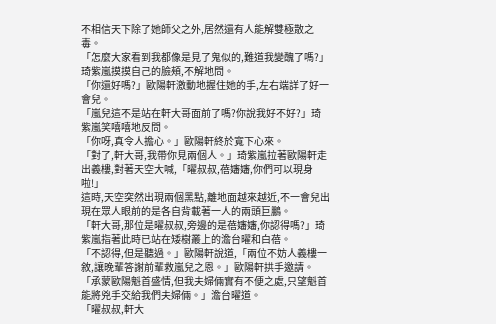不相信天下除了她師父之外,居然還有人能解雙極散之毒。
「怎麼大家看到我都像是見了鬼似的,難道我變醜了嗎?」琦紫嵐摸摸自己的臉頰,不解地問。
「你還好嗎?」歐陽軒激動地握住她的手,左右端詳了好一會兒。
「嵐兒這不是站在軒大哥面前了嗎?你說我好不好?」琦紫嵐笑嘻嘻地反問。
「你呀,真令人擔心。」歐陽軒終於寬下心來。
「對了,軒大哥,我帶你見兩個人。」琦紫嵐拉著歐陽軒走出義樓,對著天空大喊,「曜叔叔,蓓嬸嬸,你們可以現身啦!」
這時,天空突然出現兩個黑點,離地面越來越近,不一會兒出現在眾人眼前的是各自背載著一人的兩頭巨鵬。
「軒大哥,那位是曜叔叔,旁邊的是蓓嬸嬸,你認得嗎?」琦紫嵐指著此時已站在矮樹叢上的澹台曜和白蓓。
「不認得,但是聽過。」歐陽軒說道,「兩位不妨人義樓一敘,讓晚輩答謝前輩救嵐兒之恩。」歐陽軒拱手邀請。
「承蒙歐陽魁首盛情,但我夫婦倆實有不便之處,只望魁首能將兇手交給我們夫婦倆。」澹台曜道。
「曜叔叔,軒大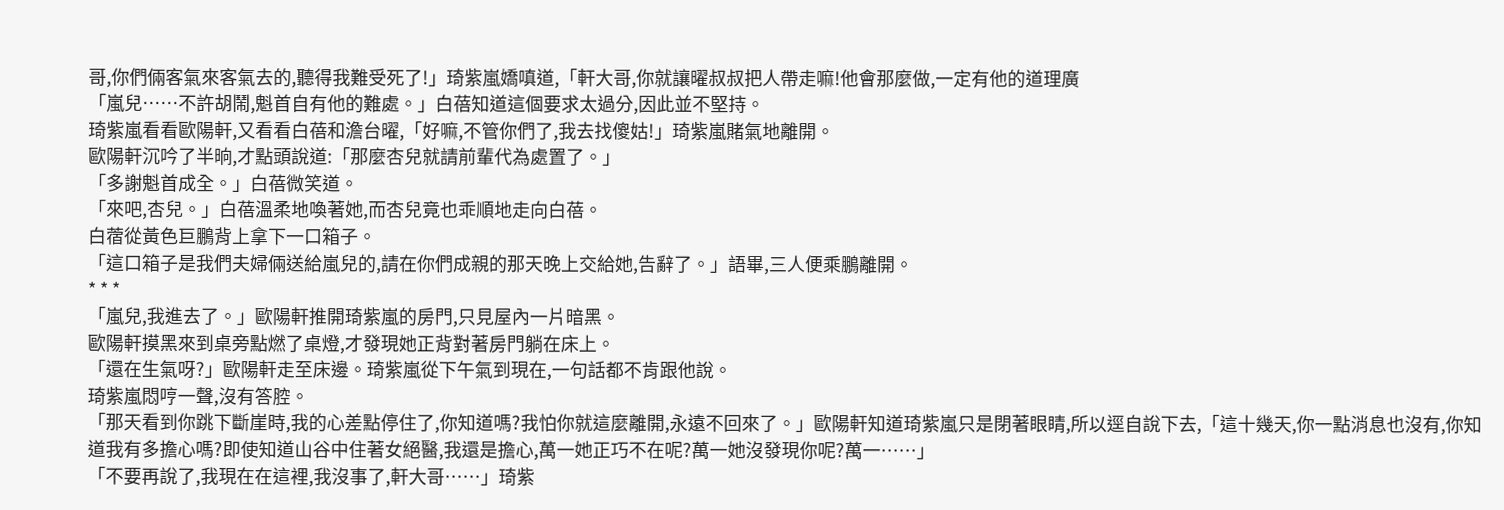哥,你們倆客氣來客氣去的,聽得我難受死了!」琦紫嵐嬌嗔道,「軒大哥,你就讓曜叔叔把人帶走嘛!他會那麼做,一定有他的道理廣
「嵐兒……不許胡鬧,魁首自有他的難處。」白蓓知道這個要求太過分,因此並不堅持。
琦紫嵐看看歐陽軒,又看看白蓓和澹台曜,「好嘛,不管你們了,我去找傻姑!」琦紫嵐賭氣地離開。
歐陽軒沉吟了半晌,才點頭說道:「那麼杏兒就請前輩代為處置了。」
「多謝魁首成全。」白蓓微笑道。
「來吧,杏兒。」白蓓溫柔地喚著她,而杏兒竟也乖順地走向白蓓。
白蓿從黃色巨鵬背上拿下一口箱子。
「這口箱子是我們夫婦倆送給嵐兒的,請在你們成親的那天晚上交給她,告辭了。」語畢,三人便乘鵬離開。
* * *
「嵐兒,我進去了。」歐陽軒推開琦紫嵐的房門,只見屋內一片暗黑。
歐陽軒摸黑來到桌旁點燃了桌燈,才發現她正背對著房門躺在床上。
「還在生氣呀?」歐陽軒走至床邊。琦紫嵐從下午氣到現在,一句話都不肯跟他說。
琦紫嵐悶哼一聲,沒有答腔。
「那天看到你跳下斷崖時,我的心差點停住了,你知道嗎?我怕你就這麼離開,永遠不回來了。」歐陽軒知道琦紫嵐只是閉著眼睛,所以逕自說下去,「這十幾天,你一點消息也沒有,你知道我有多擔心嗎?即使知道山谷中住著女絕醫,我還是擔心,萬一她正巧不在呢?萬一她沒發現你呢?萬一……」
「不要再說了,我現在在這裡,我沒事了,軒大哥……」琦紫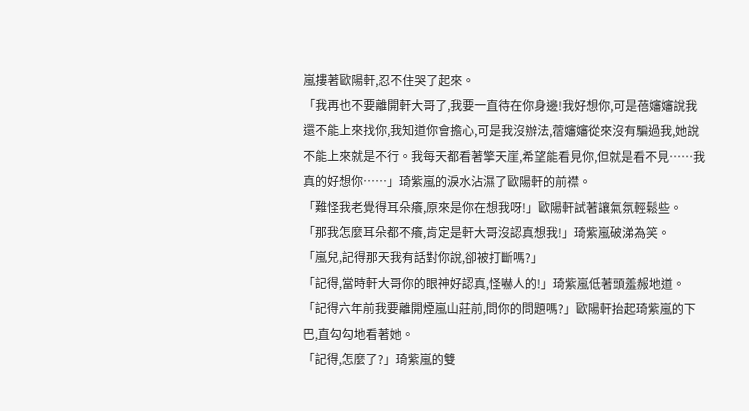嵐摟著歐陽軒,忍不住哭了起來。
「我再也不要離開軒大哥了,我要一直待在你身邊!我好想你,可是蓓嬸嬸說我還不能上來找你,我知道你會擔心,可是我沒辦法,蓿嬸嬸從來沒有騙過我,她說不能上來就是不行。我每天都看著擎天崖,希望能看見你,但就是看不見……我真的好想你……」琦紫嵐的淚水沾濕了歐陽軒的前襟。
「難怪我老覺得耳朵癢,原來是你在想我呀!」歐陽軒試著讓氣氛輕鬆些。
「那我怎麼耳朵都不癢,肯定是軒大哥沒認真想我!」琦紫嵐破涕為笑。
「嵐兒,記得那天我有話對你說,卻被打斷嗎?」
「記得,當時軒大哥你的眼神好認真,怪嚇人的!」琦紫嵐低著頭羞赧地道。
「記得六年前我要離開煙嵐山莊前,問你的問題嗎?」歐陽軒抬起琦紫嵐的下巴,直勾勾地看著她。
「記得,怎麼了?」琦紫嵐的雙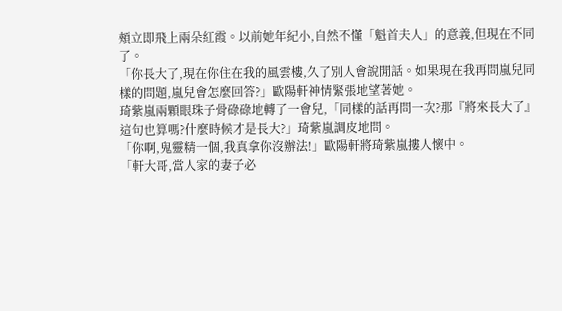頰立即飛上兩朵紅霞。以前她年紀小,自然不懂「魁首夫人」的意義,但現在不同了。
「你長大了,現在你住在我的風雲樓,久了別人會說閒話。如果現在我再問嵐兒同樣的問題,嵐兒會怎麼回答?」歐陽軒神情緊張地望著她。
琦紫嵐兩顆眼珠子骨碌碌地轉了一會兒,「同樣的話再問一次?那『將來長大了』這句也算嗎?什麼時候才是長大?」琦紫嵐調皮地問。
「你啊,鬼靈精一個,我真拿你沒辦法!」歐陽軒將琦紫嵐摟人懷中。
「軒大哥,當人家的妻子必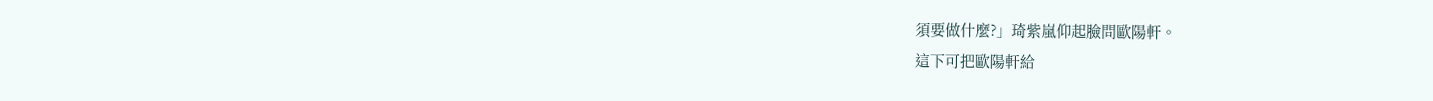須要做什麼?」琦紫嵐仰起臉問歐陽軒。
這下可把歐陽軒給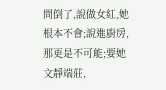問倒了,說做女紅,她根本不會;說進廚房,那更是不可能;要她文靜端莊,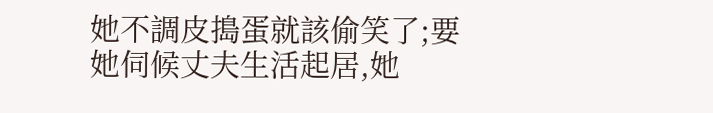她不調皮搗蛋就該偷笑了;要她伺候丈夫生活起居,她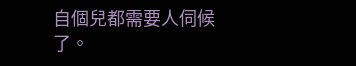自個兒都需要人伺候了。